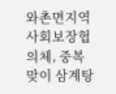와촌면지역사회보장협의체, 중복 맞이 삼계탕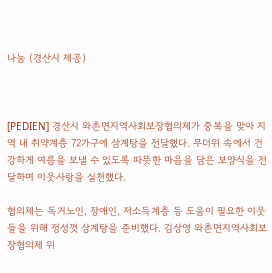나눔 (경산시 제공)



[PEDIEN] 경산시 와촌면지역사회보장협의체가 중복을 맞아 지역 내 취약계층 72가구에 삼계탕을 전달했다. 무더위 속에서 건강하게 여름을 보낼 수 있도록 따뜻한 마음을 담은 보양식을 전달하며 이웃사랑을 실천했다.

협의체는 독거노인, 장애인, 저소득계층 등 도움이 필요한 이웃들을 위해 정성껏 삼계탕을 준비했다. 김상영 와촌면지역사회보장협의체 위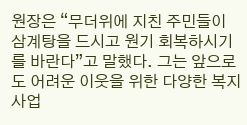원장은 “무더위에 지친 주민들이 삼계탕을 드시고 원기 회복하시기를 바란다”고 말했다. 그는 앞으로도 어려운 이웃을 위한 다양한 복지 사업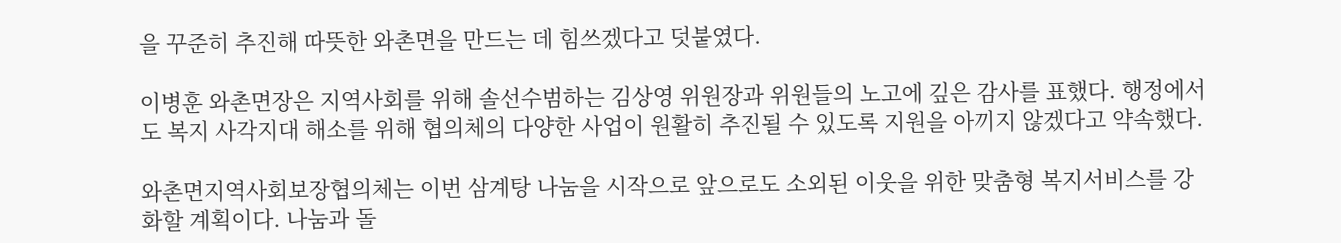을 꾸준히 추진해 따뜻한 와촌면을 만드는 데 힘쓰겠다고 덧붙였다.

이병훈 와촌면장은 지역사회를 위해 솔선수범하는 김상영 위원장과 위원들의 노고에 깊은 감사를 표했다. 행정에서도 복지 사각지대 해소를 위해 협의체의 다양한 사업이 원활히 추진될 수 있도록 지원을 아끼지 않겠다고 약속했다.

와촌면지역사회보장협의체는 이번 삼계탕 나눔을 시작으로 앞으로도 소외된 이웃을 위한 맞춤형 복지서비스를 강화할 계획이다. 나눔과 돌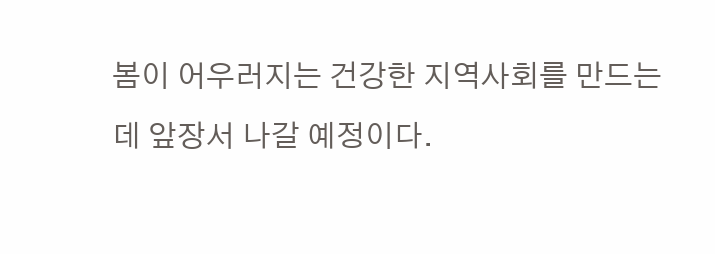봄이 어우러지는 건강한 지역사회를 만드는 데 앞장서 나갈 예정이다.